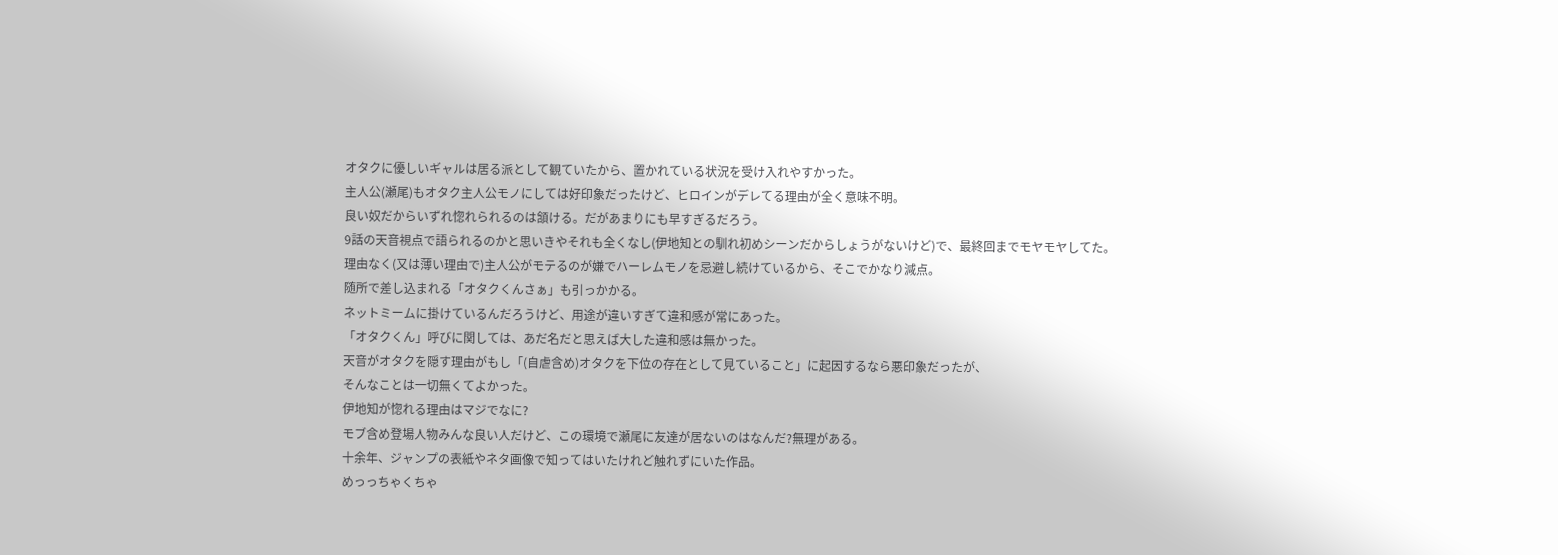オタクに優しいギャルは居る派として観ていたから、置かれている状況を受け入れやすかった。
主人公(瀬尾)もオタク主人公モノにしては好印象だったけど、ヒロインがデレてる理由が全く意味不明。
良い奴だからいずれ惚れられるのは頷ける。だがあまりにも早すぎるだろう。
9話の天音視点で語られるのかと思いきやそれも全くなし(伊地知との馴れ初めシーンだからしょうがないけど)で、最終回までモヤモヤしてた。
理由なく(又は薄い理由で)主人公がモテるのが嫌でハーレムモノを忌避し続けているから、そこでかなり減点。
随所で差し込まれる「オタクくんさぁ」も引っかかる。
ネットミームに掛けているんだろうけど、用途が違いすぎて違和感が常にあった。
「オタクくん」呼びに関しては、あだ名だと思えば大した違和感は無かった。
天音がオタクを隠す理由がもし「(自虐含め)オタクを下位の存在として見ていること」に起因するなら悪印象だったが、
そんなことは一切無くてよかった。
伊地知が惚れる理由はマジでなに?
モブ含め登場人物みんな良い人だけど、この環境で瀬尾に友達が居ないのはなんだ?無理がある。
十余年、ジャンプの表紙やネタ画像で知ってはいたけれど触れずにいた作品。
めっっちゃくちゃ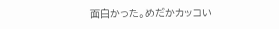面白かった。めだかカッコい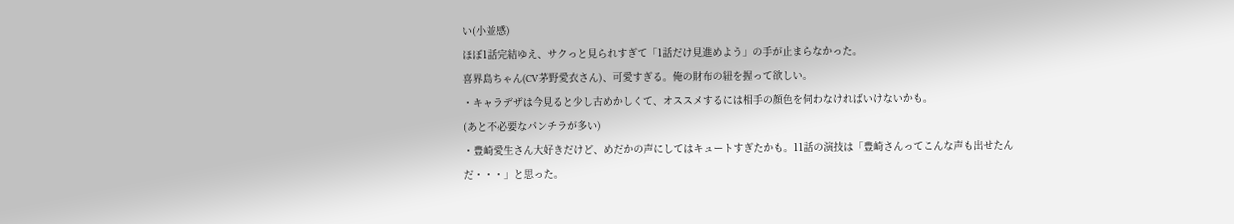い(小並感)
ほぼ1話完結ゆえ、サクっと見られすぎて「1話だけ見進めよう」の手が止まらなかった。
喜界島ちゃん(CV茅野愛衣さん)、可愛すぎる。俺の財布の紐を握って欲しい。
・キャラデザは今見ると少し古めかしくて、オススメするには相手の顔色を伺わなければいけないかも。
(あと不必要なパンチラが多い)
・豊崎愛生さん大好きだけど、めだかの声にしてはキュートすぎたかも。11話の演技は「豊崎さんってこんな声も出せたんだ・・・」と思った。